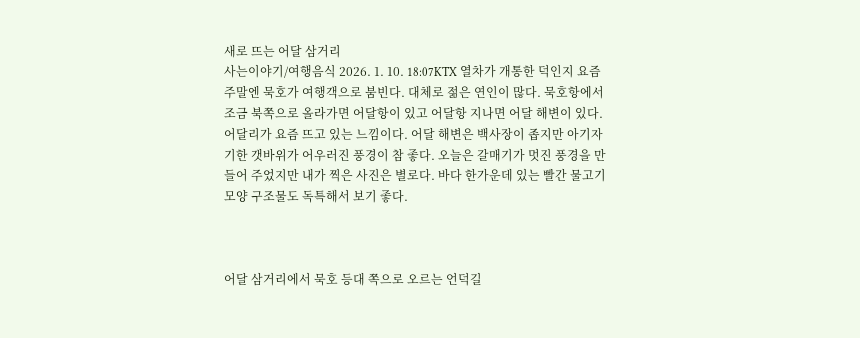새로 뜨는 어달 삼거리
사는이야기/여행음식 2026. 1. 10. 18:07KTX 열차가 개통한 덕인지 요즘 주말엔 묵호가 여행객으로 붐빈다. 대체로 젊은 연인이 많다. 묵호항에서 조금 북쪽으로 올라가면 어달항이 있고 어달항 지나면 어달 해변이 있다. 어달리가 요즘 뜨고 있는 느낌이다. 어달 해변은 백사장이 좁지만 아기자기한 갯바위가 어우러진 풍경이 참 좋다. 오늘은 갈매기가 멋진 풍경을 만들어 주었지만 내가 찍은 사진은 별로다. 바다 한가운데 있는 빨간 물고기 모양 구조물도 독특해서 보기 좋다.



어달 삼거리에서 묵호 등대 쪽으로 오르는 언덕길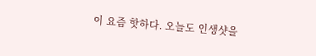이 요즘 핫하다. 오늘도 인생샷을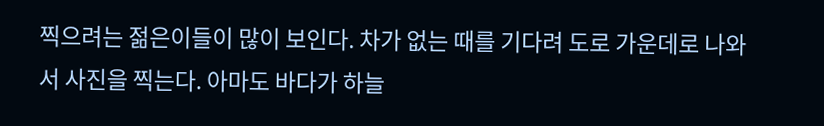찍으려는 젊은이들이 많이 보인다. 차가 없는 때를 기다려 도로 가운데로 나와서 사진을 찍는다. 아마도 바다가 하늘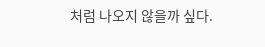처럼 나오지 않을까 싶다.